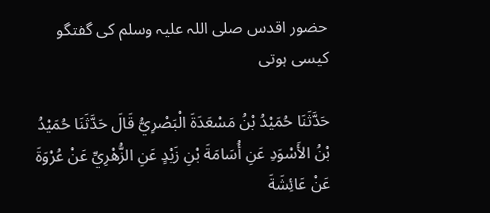حضور اقدس صلی اللہ علیہ وسلم کی گفتگو کیسی ہوتی

حَدَّثَنَا حُمَيْدُ بْنُ مَسْعَدَةَ الْبَصْرِيُّ قَالَ حَدَّثَنَا حُمَيْدُ بْنُ الأَسْوَدِ عَنِ أُسَامَةَ بْنِ زَيْدٍ عَنِ الزُّهْرِيِّ عَنْ عُرْوَةَ عَنْ عَائِشَةَ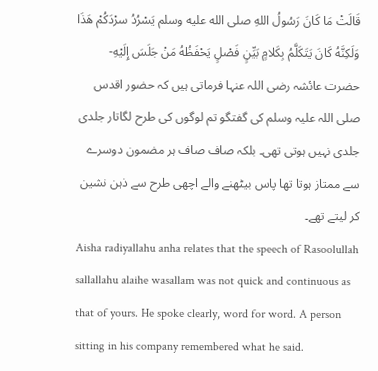قَالَتْ مَا کَانَ رَسُولُ اللهِ صلی الله عليه وسلم يَسْرُدُ سرْدَکُمْ هَذَا وَلَکِنَّهُ کَانَ يَتَکَلَّمُ بِکَلامٍ بَيِّنٍ فَصْلٍ يَحْفَظُهُ مَنْ جَلَسَ إِلَيْهِ-
حضرت عائشہ رضی اللہ عنہا فرماتی ہیں کہ حضور اقدس صلی اللہ علیہ وسلم کی گفتگو تم لوگوں کی طرح لگاتار جلدی جلدی نہیں ہوتی تھی۔ بلکہ صاف صاف ہر مضمون دوسرے سے ممتاز ہوتا تھا پاس بیٹھنے والے اچھی طرح سے ذہن نشین کر لیتے تھے۔
Aisha radiyallahu anha relates that the speech of Rasoolullah sallallahu alaihe wasallam was not quick and continuous as that of yours. He spoke clearly, word for word. A person sitting in his company remembered what he said.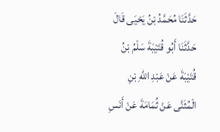حَدَّثَنَا مُحَمَّدُ بْنُ يَحْيَی قَالَ حَدَّثَنَا أَبُو قُتَيْبَةَ سَلْمُ بْنُ قُتَيْبَةَ عَنْ عَبْدِ اللهِ بْنِ الْمُثَنَّی عَنْ ثُمَامَةَ عَنْ أَنَسِ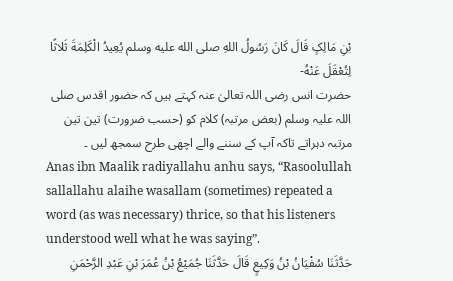بْنِ مَالِکٍ قَالَ کَانَ رَسُولُ اللهِ صلی الله عليه وسلم يُعِيدُ الْکَلِمَةَ ثَلاثًا لِتُعْقَلَ عَنْهُ-
حضرت انس رضی اللہ تعالیٰ عنہ کہتے ہیں کہ حضور اقدس صلی اللہ علیہ وسلم (بعض مرتبہ) کلام کو (حسب ضرورت) تین تین مرتبہ دہراتے تاکہ آپ کے سننے والے اچھی طرح سمجھ لیں ۔
Anas ibn Maalik radiyallahu anhu says, “Rasoolullah sallallahu alaihe wasallam (sometimes) repeated a word (as was necessary) thrice, so that his listeners understood well what he was saying”.
حَدَّثَنَا سُفْيَانُ بْنُ وَکِيعٍ قَالَ حَدَّثَنَا جُمَيْعُ بْنُ عُمَرَ بْنِ عَبْدِ الرَّحْمَنِ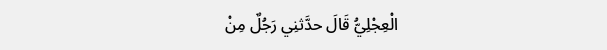الْعِجْلِيُّ قَالَ حدَّثنِي رَجُلٌ مِنْ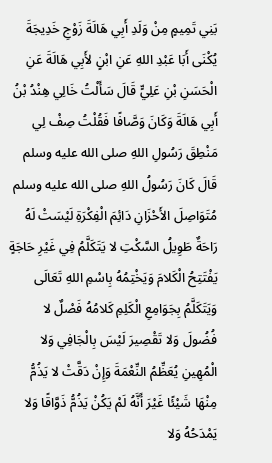بَنِي تَمِيمٍ مِنْ وَلَدِ أَبِي هَالَةَ زَوْجِ خَدِيجَةَ يُکْنَی أَبَا عَبْدِ اللهِ عَنِ ابْنٍ لأَبِي هَالَةَ عَنِ الْحَسَنِ بْنِ عَلِيٍّ قَالَ سَأَلْتُ خَالِي هِنْدُ بْنُ أَبِي هَالَةَ وَکَانَ وَصَّافًا فَقُلْتُ صِفْ لِي مَنْطِقَ رَسُولِ اللهِ صلی الله عليه وسلم قَالَ کَانَ رَسُولُ اللهِ صلی الله عليه وسلم مُتَوَاصِلَ الأَحْزَانِ دَائِمَ الْفِکْرَةِ لَيْسَتْ لَهُ رَاحَةٌ طَوِيلُ السَّکْتِ لا يَتَکَلَّمُ فِي غَيْرِ حَاجَةٍ يَفْتَتِحُ الْکَلامَ وَيَخْتِمُهُ بِاسْمِ اللهِ تَعَالَی وَيَتَکَلَّمُ بِجَوَامِعِ الْکَلِمِ کَلامُهُ فَصْلٌ لا فُضُولَ وَلا تَقْصِيرَ لَيْسَ بِالْجَافِي وَلا الْمُهِينِ يُعَظِّمُ النِّعْمَةَ وَإِنْ دَقَّتْ لا يَذُمُّ مِنْهَا شَيْئًا غَيْرَ أَنَّهُ لَمْ يَکُنْ يَذُمُّ ذَوَّاقًا وَلا يَمْدَحُهُ وَلا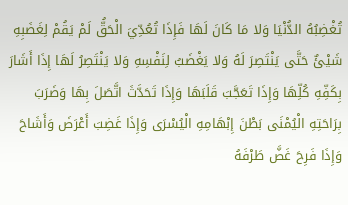تُغْضِبُهُ الدُّنْيَا وَلا مَا کَانَ لَهَا فَإِذَا تُعُدِّيَ الْحَقُّ لَمْ يَقُمْ لِغَضَبِهِ شَيْئٌ حَتَّی يَنْتَصِرَ لَهُ وَلا يَغْضَبُ لِنَفْسِهِ وَلا يَنْتَصِرُ لَهَا إِذَا أَشَارَ بِکَفِّهِ کُلِّهَا وَإِذَا تَعَجَّبَ قَلَبَهَا وَإِذَا تَحَدَّثَ اتَّصَلَ بِهَا وَضَرَبَ بِرَاحَتِهِ الْيُمْنَی بَطْنَ إِبْهَامِهِ الْيُسْرَی وَإِذَا غَضِبَ أَعْرَضَ وَأَشَاحَ وَإِذَا فَرِحَ غَضَّ طَرْفَهُ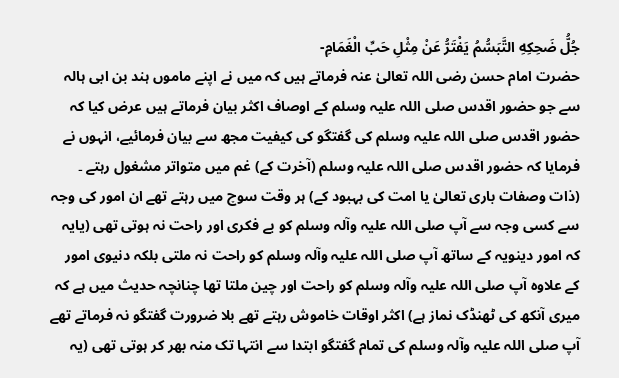جُلُّ ضَحِکِهِ التَّبَسُّمُ يَفْتَرُّ عَنْ مِثْلِ حَبِّ الْغَمَامِ-
حضرت امام حسن رضی اللہ تعالیٰ عنہ فرماتے ہیں کہ میں نے اپنے ماموں ہند بن ابی ہالہ سے جو حضور اقدس صلی اللہ علیہ وسلم کے اوصاف اکثر بیان فرماتے ہیں عرض کیا کہ حضور اقدس صلی اللہ علیہ وسلم کی گفتگو کی کیفیت مجھ سے بیان فرمائیے، انہوں نے فرمایا کہ حضور اقدس صلی اللہ علیہ وسلم (آخرت کے) غم میں متواتر مشغول رہتے ۔ (ذات وصفات باری تعالیٰ یا امت کی بہبود کے) ہر وقت سوچ میں رہتے تھے ان امور کی وجہ سے کسی وجہ سے آپ صلی اللہ علیہ وآلہ وسلم کو بے فکری اور راحت نہ ہوتی تھی (یایہ کہ امور دینویہ کے ساتھ آپ صلی اللہ علیہ وآلہ وسلم کو راحت نہ ملتی بلکہ دنیوی امور کے علاوہ آپ صلی اللہ علیہ وآلہ وسلم کو راحت اور چین ملتا تھا چنانچہ حدیث میں ہے کہ میری آنکھ کی ٹھنڈک نماز ہے) اکثر اوقات خاموش رہتے تھے بلا ضرورت گفتگو نہ فرماتے تھے آپ صلی اللہ علیہ وآلہ وسلم کی تمام گفتگو ابتدا سے انتہا تک منہ بھر کر ہوتی تھی (یہ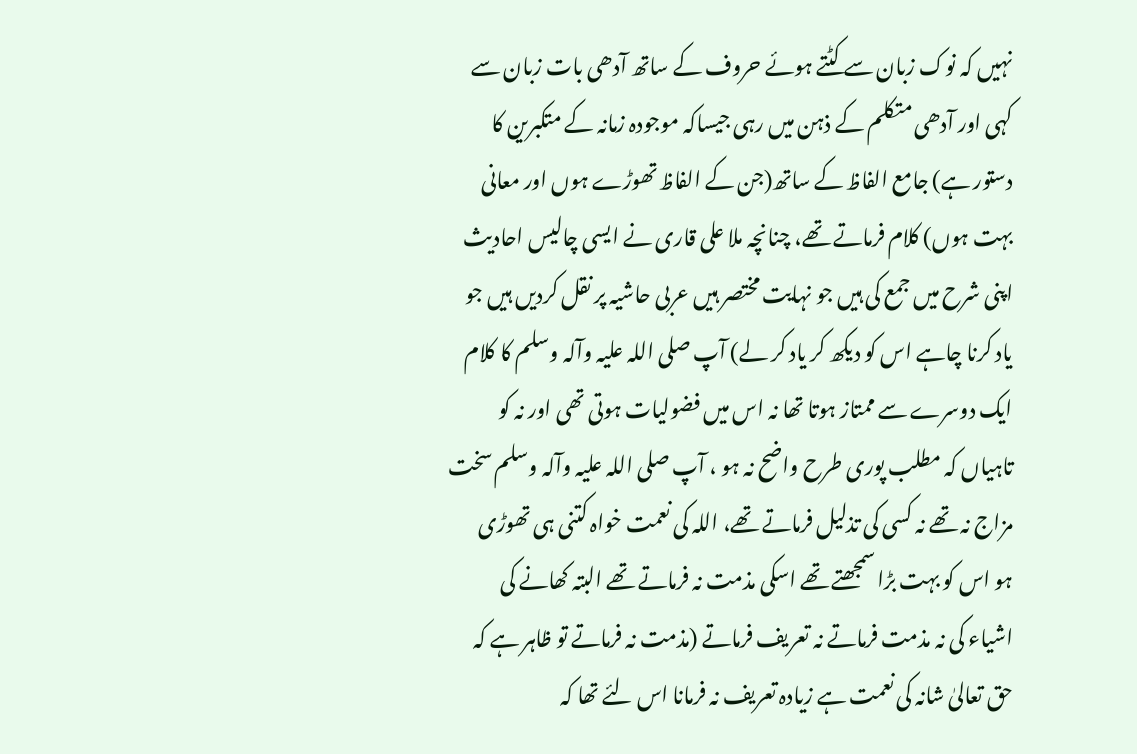نہیں کہ نوک زبان سے کٹتے ہوئے حروف کے ساتھ آدھی بات زبان سے کہی اور آدھی متکلم کے ذہن میں رہی جیساکہ موجودہ زمانہ کے متکبرین کا دستور ہے) جامع الفاظ کے ساتھ(جن کے الفاظ تھوڑے ہوں اور معانی بہت ہوں) کلام فرماتے تھے، چنانچہ ملا علی قاری نے ایسی چالیس احادیث اپنی شرح میں جمع کی ہیں جو نہایت مختصر ہیں عربی حاشیہ پر نقل کردیں ہیں جو یاد کرنا چاہے اس کو دیکھ کر یاد کر لے) آپ صلی اللہ علیہ وآلہ وسلم کا کلام ایک دوسرے سے ممتاز ہوتا تھا نہ اس میں فضولیات ہوتی تھی اور نہ کو تاہیاں کہ مطلب پوری طرح واضح نہ ہو ، آپ صلی اللہ علیہ وآلہ وسلم سخت مزاج نہ تھے نہ کسی کی تذلیل فرماتے تھے، اللہ کی نعمت خواہ کتنی ہی تھوڑی ہو اس کو بہت بڑا سمجھتے تھے اسکی مذمت نہ فرماتے تھے البتہ کھانے کی اشیاء کی نہ مذمت فرماتے نہ تعریف فرماتے (مذمت نہ فرماتے تو ظاہر ہے کہ حق تعالیٰ شانہ کی نعمت ہے زیادہ تعریف نہ فرمانا اس لئے تھا کہ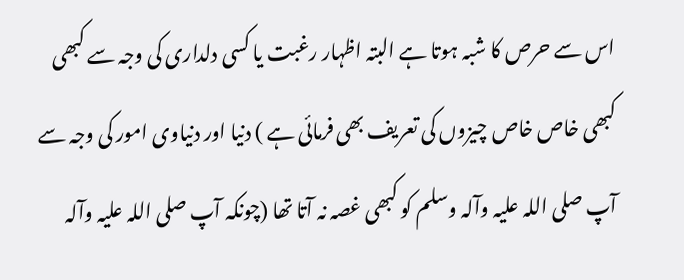اس سے حرص کا شبہ ہوتا ہے البتہ اظہار رغبت یا کسی دلداری کی وجہ سے کبھی کبھی خاص خاص چیزوں کی تعریف بھی فرمائی ہے ) دنیا اور دنیاوی امور کی وجہ سے آپ صلی اللہ علیہ وآلہ وسلم کو کبھی غصہ نہ آتا تھا (چونکہ آپ صلی اللہ علیہ وآلہ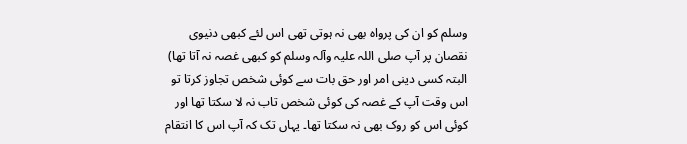وسلم کو ان کی پرواہ بھی نہ ہوتی تھی اس لئے کبھی دنیوی نقصان پر آپ صلی اللہ علیہ وآلہ وسلم کو کبھی غصہ نہ آتا تھا) البتہ کسی دینی امر اور حق بات سے کوئی شخص تجاوز کرتا تو اس وقت آپ کے غصہ کی کوئی شخص تاب نہ لا سکتا تھا اور کوئی اس کو روک بھی نہ سکتا تھا۔ یہاں تک کہ آپ اس کا انتقام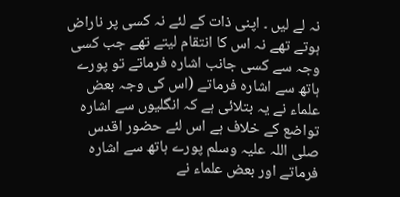نہ لے لیں ۔ اپنی ذات کے لئے نہ کسی پر ناراض ہوتے تھے نہ اس کا انتقام لیتے تھے جب کسی وجہ سے کسی جانب اشارہ فرماتے تو پورے ہاتھ سے اشارہ فرماتے (اس کی وجہ بعض علماء نے یہ بتلائی ہے کہ انگلیوں سے اشارہ تواضع کے خلاف ہے اس لئے حضور اقدس صلی اللہ علیہ وسلم پورے ہاتھ سے اشارہ فرماتے اور بعض علماء نے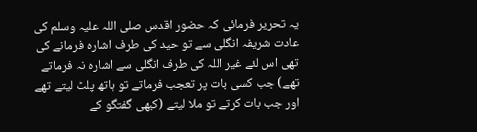یہ تحریر فرمائی کہ حضور اقدس صلی اللہ علیہ وسلم کی عادت شریفہ انگلی سے تو حید کی طرف اشارہ فرمانے کی تھی اس لئے غیر اللہ کی طرف انگلی سے اشارہ نہ فرماتے تھے) جب کسی بات پر تعجب فرماتے تو ہاتھ پلٹ لیتے تھے اور جب بات کرتے تو ملا لیتے (کبھی گفتگو کے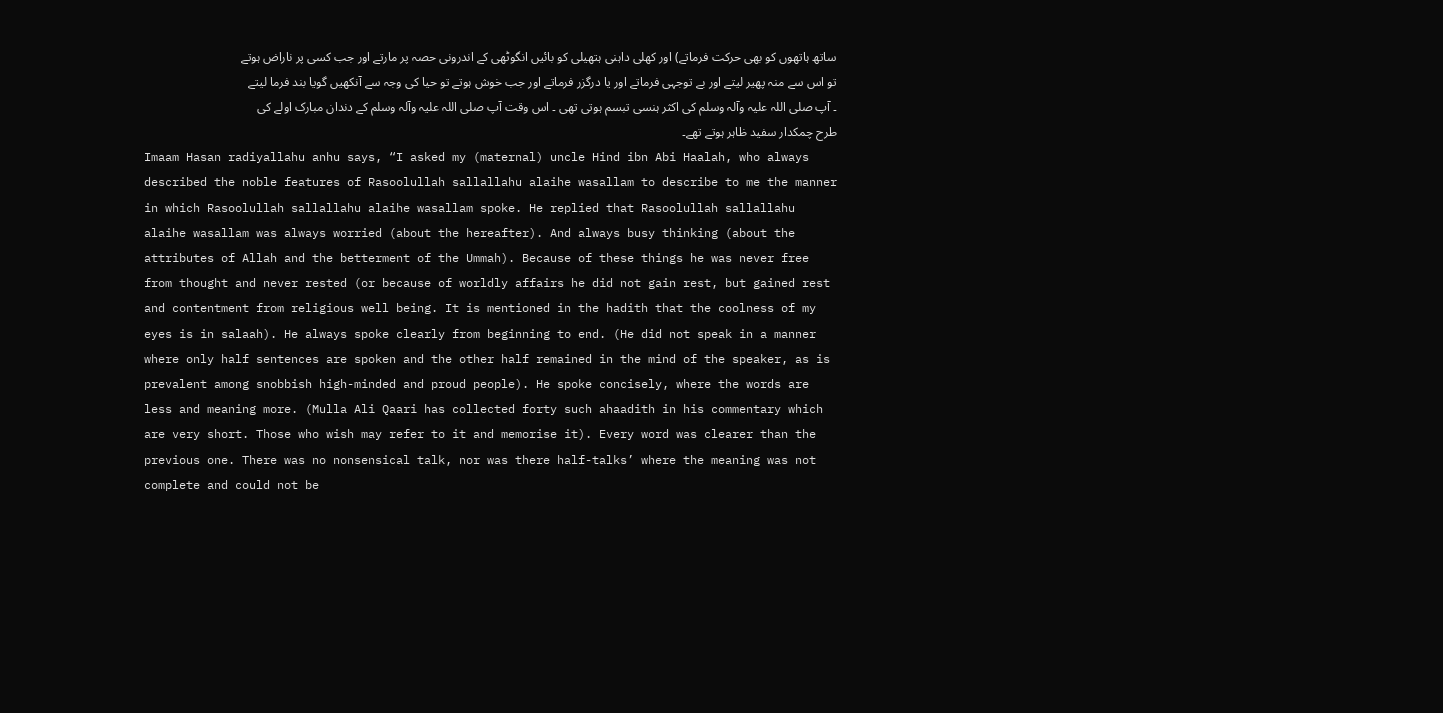ساتھ ہاتھوں کو بھی حرکت فرماتے) اور کھلی داہنی ہتھیلی کو بائیں انگوٹھی کے اندرونی حصہ پر مارتے اور جب کسی پر ناراض ہوتے تو اس سے منہ پھیر لیتے اور بے توجہی فرماتے اور یا درگزر فرماتے اور جب خوش ہوتے تو حیا کی وجہ سے آنکھیں گویا بند فرما لیتے ۔ آپ صلی اللہ علیہ وآلہ وسلم کی اکثر ہنسی تبسم ہوتی تھی ۔ اس وقت آپ صلی اللہ علیہ وآلہ وسلم کے دندان مبارک اولے کی طرح چمکدار سفید ظاہر ہوتے تھے۔
Imaam Hasan radiyallahu anhu says, “I asked my (maternal) uncle Hind ibn Abi Haalah, who always described the noble features of Rasoolullah sallallahu alaihe wasallam to describe to me the manner in which Rasoolullah sallallahu alaihe wasallam spoke. He replied that Rasoolullah sallallahu alaihe wasallam was always worried (about the hereafter). And always busy thinking (about the attributes of Allah and the betterment of the Ummah). Because of these things he was never free from thought and never rested (or because of worldly affairs he did not gain rest, but gained rest and contentment from religious well being. It is mentioned in the hadith that the coolness of my eyes is in salaah). He always spoke clearly from beginning to end. (He did not speak in a manner where only half sentences are spoken and the other half remained in the mind of the speaker, as is prevalent among snobbish high-minded and proud people). He spoke concisely, where the words are less and meaning more. (Mulla Ali Qaari has collected forty such ahaadith in his commentary which are very short. Those who wish may refer to it and memorise it). Every word was clearer than the previous one. There was no nonsensical talk, nor was there half-talks’ where the meaning was not complete and could not be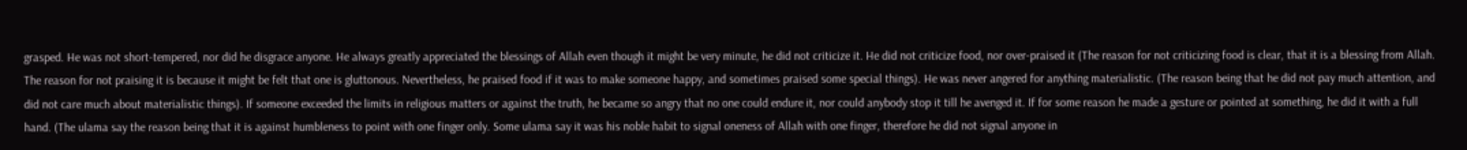grasped. He was not short-tempered, nor did he disgrace anyone. He always greatly appreciated the blessings of Allah even though it might be very minute, he did not criticize it. He did not criticize food, nor over-praised it (The reason for not criticizing food is clear, that it is a blessing from Allah. The reason for not praising it is because it might be felt that one is gluttonous. Nevertheless, he praised food if it was to make someone happy, and sometimes praised some special things). He was never angered for anything materialistic. (The reason being that he did not pay much attention, and did not care much about materialistic things). If someone exceeded the limits in religious matters or against the truth, he became so angry that no one could endure it, nor could anybody stop it till he avenged it. If for some reason he made a gesture or pointed at something, he did it with a full hand. (The ulama say the reason being that it is against humbleness to point with one finger only. Some ulama say it was his noble habit to signal oneness of Allah with one finger, therefore he did not signal anyone in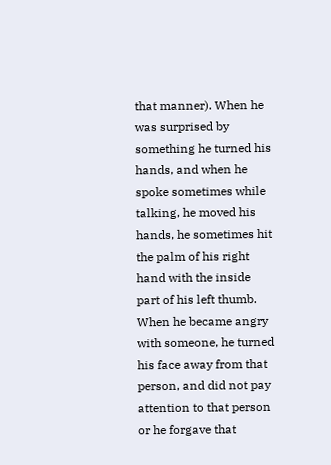that manner). When he was surprised by something he turned his hands, and when he spoke sometimes while talking, he moved his hands, he sometimes hit the palm of his right hand with the inside part of his left thumb. When he became angry with someone, he turned his face away from that person, and did not pay attention to that person or he forgave that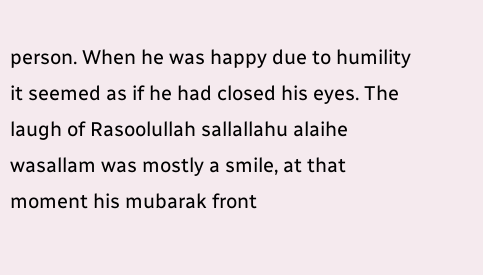person. When he was happy due to humility it seemed as if he had closed his eyes. The laugh of Rasoolullah sallallahu alaihe wasallam was mostly a smile, at that moment his mubarak front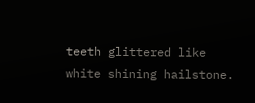teeth glittered like white shining hailstone.